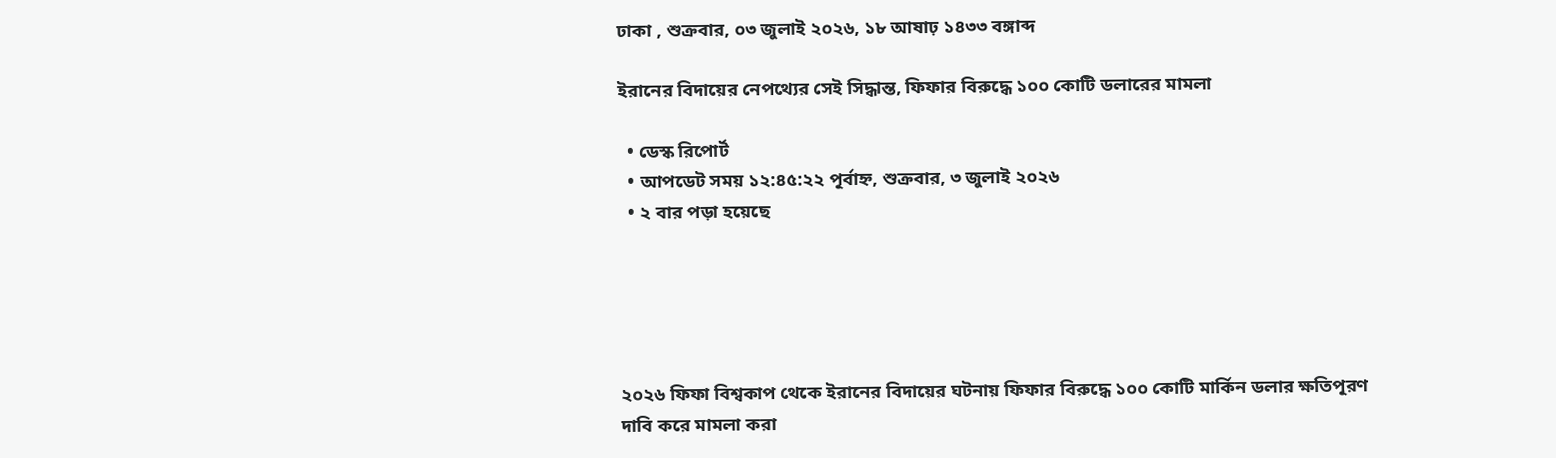ঢাকা , শুক্রবার, ০৩ জুলাই ২০২৬, ১৮ আষাঢ় ১৪৩৩ বঙ্গাব্দ

ইরানের বিদায়ের নেপথ্যের সেই সিদ্ধান্ত, ফিফার বিরুদ্ধে ১০০ কোটি ডলারের মামলা

  • ডেস্ক রিপোর্ট
  • আপডেট সময় ১২:৪৫:২২ পূর্বাহ্ন, শুক্রবার, ৩ জুলাই ২০২৬
  • ২ বার পড়া হয়েছে





২০২৬ ফিফা বিশ্বকাপ থেকে ইরানের বিদায়ের ঘটনায় ফিফার বিরুদ্ধে ১০০ কোটি মার্কিন ডলার ক্ষতিপূরণ দাবি করে মামলা করা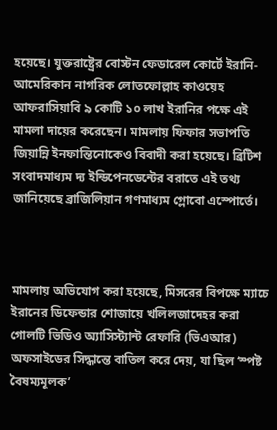হয়েছে। যুক্তরাষ্ট্রের বোস্টন ফেডারেল কোর্টে ইরানি-আমেরিকান নাগরিক লোতফোল্লাহ কাওয়েহ আফরাসিয়াবি ৯ কোটি ১০ লাখ ইরানির পক্ষে এই মামলা দায়ের করেছেন। মামলায় ফিফার সভাপতি জিয়ান্নি ইনফান্তিনোকেও বিবাদী করা হয়েছে। ব্রিটিশ সংবাদমাধ্যম দ্য ইন্ডিপেনডেন্টের বরাতে এই তথ্য জানিয়েছে ব্রাজিলিয়ান গণমাধ্যম গ্লোবো এস্পোর্তে।



মামলায় অভিযোগ করা হয়েছে, মিসরের বিপক্ষে ম্যাচে ইরানের ডিফেন্ডার শোজায়ে খলিলজাদেহর করা গোলটি ভিডিও অ্যাসিস্ট্যান্ট রেফারি (ভিএআর) অফসাইডের সিদ্ধান্তে বাতিল করে দেয়, যা ছিল ‘স্পষ্ট বৈষম্যমূলক’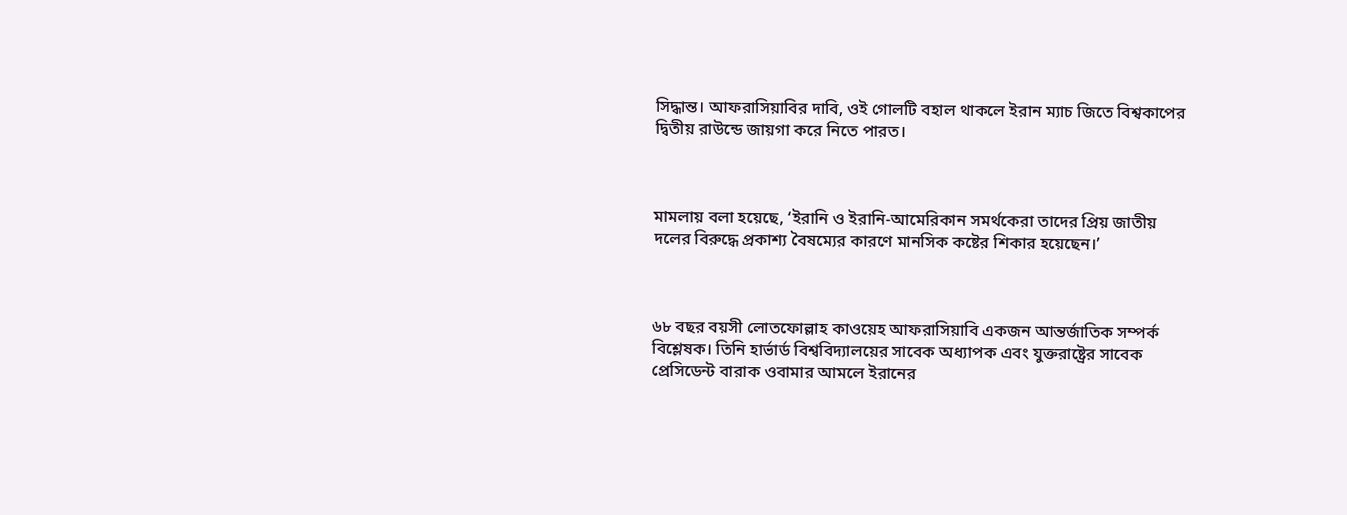সিদ্ধান্ত। আফরাসিয়াবির দাবি, ওই গোলটি বহাল থাকলে ইরান ম্যাচ জিতে বিশ্বকাপের দ্বিতীয় রাউন্ডে জায়গা করে নিতে পারত।



মামলায় বলা হয়েছে, ‘ইরানি ও ইরানি-আমেরিকান সমর্থকেরা তাদের প্রিয় জাতীয় দলের বিরুদ্ধে প্রকাশ্য বৈষম্যের কারণে মানসিক কষ্টের শিকার হয়েছেন।’



৬৮ বছর বয়সী লোতফোল্লাহ কাওয়েহ আফরাসিয়াবি একজন আন্তর্জাতিক সম্পর্ক বিশ্লেষক। তিনি হার্ভার্ড বিশ্ববিদ্যালয়ের সাবেক অধ্যাপক এবং যুক্তরাষ্ট্রের সাবেক প্রেসিডেন্ট বারাক ওবামার আমলে ইরানের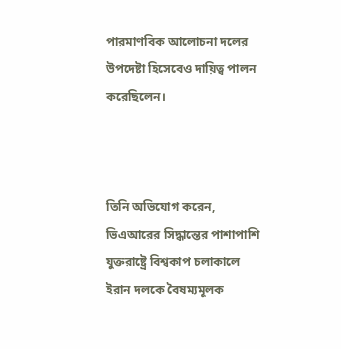পারমাণবিক আলোচনা দলের উপদেষ্টা হিসেবেও দায়িত্ব পালন করেছিলেন।



তিনি অভিযোগ করেন, ভিএআরের সিদ্ধান্তের পাশাপাশি যুক্তরাষ্ট্রে বিশ্বকাপ চলাকালে ইরান দলকে বৈষম্যমূলক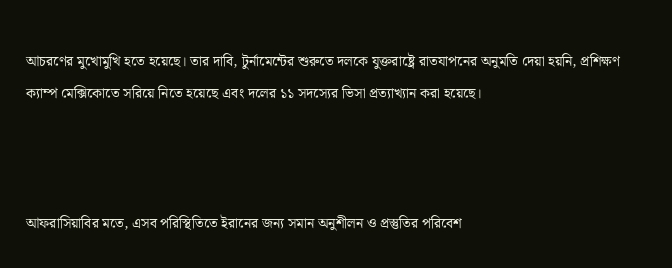আচরণের মুখোমুখি হতে হয়েছে। তার দাবি, টুর্নামেন্টের শুরুতে দলকে যুক্তরাষ্ট্রে রাতযাপনের অনুমতি দেয়া হয়নি, প্রশিক্ষণ ক্যাম্প মেক্সিকোতে সরিয়ে নিতে হয়েছে এবং দলের ১১ সদস্যের ভিসা প্রত্যাখ্যান করা হয়েছে।



আফরাসিয়াবির মতে, এসব পরিস্থিতিতে ইরানের জন্য সমান অনুশীলন ও প্রস্তুতির পরিবেশ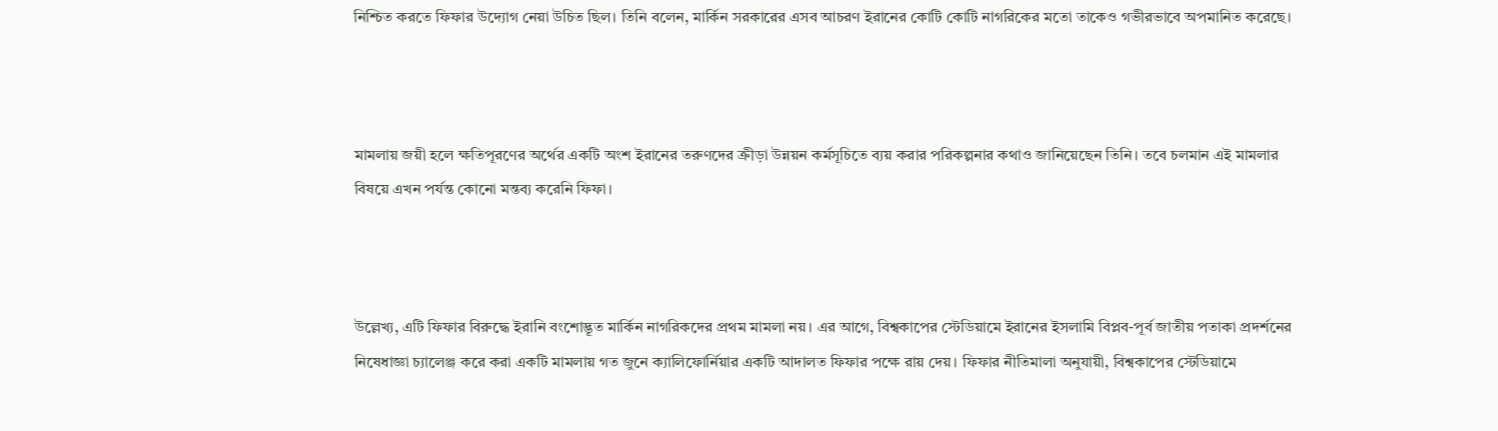নিশ্চিত করতে ফিফার উদ্যোগ নেয়া উচিত ছিল। তিনি বলেন, মার্কিন সরকারের এসব আচরণ ইরানের কোটি কোটি নাগরিকের মতো তাকেও গভীরভাবে অপমানিত করেছে।



মামলায় জয়ী হলে ক্ষতিপূরণের অর্থের একটি অংশ ইরানের তরুণদের ক্রীড়া উন্নয়ন কর্মসূচিতে ব্যয় করার পরিকল্পনার কথাও জানিয়েছেন তিনি। তবে চলমান এই মামলার বিষয়ে এখন পর্যন্ত কোনো মন্তব্য করেনি ফিফা।



উল্লেখ্য, এটি ফিফার বিরুদ্ধে ইরানি বংশোদ্ভূত মার্কিন নাগরিকদের প্রথম মামলা নয়। এর আগে, বিশ্বকাপের স্টেডিয়ামে ইরানের ইসলামি বিপ্লব-পূর্ব জাতীয় পতাকা প্রদর্শনের নিষেধাজ্ঞা চ্যালেঞ্জ করে করা একটি মামলায় গত জুনে ক্যালিফোর্নিয়ার একটি আদালত ফিফার পক্ষে রায় দেয়। ফিফার নীতিমালা অনুযায়ী, বিশ্বকাপের স্টেডিয়ামে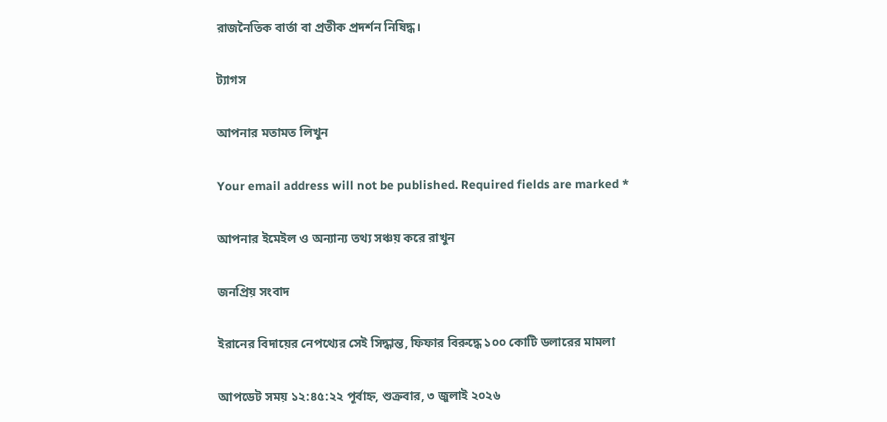রাজনৈতিক বার্তা বা প্রতীক প্রদর্শন নিষিদ্ধ।

ট্যাগস

আপনার মতামত লিখুন

Your email address will not be published. Required fields are marked *

আপনার ইমেইল ও অন্যান্য তথ্য সঞ্চয় করে রাখুন

জনপ্রিয় সংবাদ

ইরানের বিদায়ের নেপথ্যের সেই সিদ্ধান্ত, ফিফার বিরুদ্ধে ১০০ কোটি ডলারের মামলা

আপডেট সময় ১২:৪৫:২২ পূর্বাহ্ন, শুক্রবার, ৩ জুলাই ২০২৬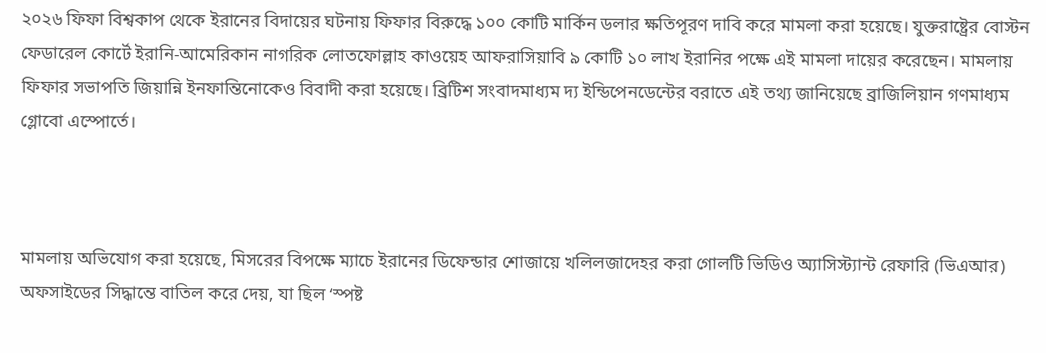২০২৬ ফিফা বিশ্বকাপ থেকে ইরানের বিদায়ের ঘটনায় ফিফার বিরুদ্ধে ১০০ কোটি মার্কিন ডলার ক্ষতিপূরণ দাবি করে মামলা করা হয়েছে। যুক্তরাষ্ট্রের বোস্টন ফেডারেল কোর্টে ইরানি-আমেরিকান নাগরিক লোতফোল্লাহ কাওয়েহ আফরাসিয়াবি ৯ কোটি ১০ লাখ ইরানির পক্ষে এই মামলা দায়ের করেছেন। মামলায় ফিফার সভাপতি জিয়ান্নি ইনফান্তিনোকেও বিবাদী করা হয়েছে। ব্রিটিশ সংবাদমাধ্যম দ্য ইন্ডিপেনডেন্টের বরাতে এই তথ্য জানিয়েছে ব্রাজিলিয়ান গণমাধ্যম গ্লোবো এস্পোর্তে।



মামলায় অভিযোগ করা হয়েছে, মিসরের বিপক্ষে ম্যাচে ইরানের ডিফেন্ডার শোজায়ে খলিলজাদেহর করা গোলটি ভিডিও অ্যাসিস্ট্যান্ট রেফারি (ভিএআর) অফসাইডের সিদ্ধান্তে বাতিল করে দেয়, যা ছিল ‘স্পষ্ট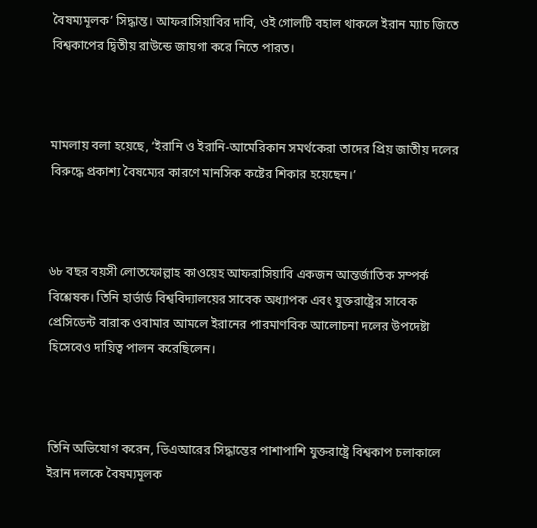বৈষম্যমূলক’ সিদ্ধান্ত। আফরাসিয়াবির দাবি, ওই গোলটি বহাল থাকলে ইরান ম্যাচ জিতে বিশ্বকাপের দ্বিতীয় রাউন্ডে জায়গা করে নিতে পারত।



মামলায় বলা হয়েছে, ‘ইরানি ও ইরানি-আমেরিকান সমর্থকেরা তাদের প্রিয় জাতীয় দলের বিরুদ্ধে প্রকাশ্য বৈষম্যের কারণে মানসিক কষ্টের শিকার হয়েছেন।’



৬৮ বছর বয়সী লোতফোল্লাহ কাওয়েহ আফরাসিয়াবি একজন আন্তর্জাতিক সম্পর্ক বিশ্লেষক। তিনি হার্ভার্ড বিশ্ববিদ্যালয়ের সাবেক অধ্যাপক এবং যুক্তরাষ্ট্রের সাবেক প্রেসিডেন্ট বারাক ওবামার আমলে ইরানের পারমাণবিক আলোচনা দলের উপদেষ্টা হিসেবেও দায়িত্ব পালন করেছিলেন।



তিনি অভিযোগ করেন, ভিএআরের সিদ্ধান্তের পাশাপাশি যুক্তরাষ্ট্রে বিশ্বকাপ চলাকালে ইরান দলকে বৈষম্যমূলক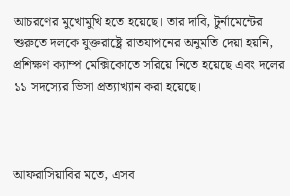আচরণের মুখোমুখি হতে হয়েছে। তার দাবি, টুর্নামেন্টের শুরুতে দলকে যুক্তরাষ্ট্রে রাতযাপনের অনুমতি দেয়া হয়নি, প্রশিক্ষণ ক্যাম্প মেক্সিকোতে সরিয়ে নিতে হয়েছে এবং দলের ১১ সদস্যের ভিসা প্রত্যাখ্যান করা হয়েছে।



আফরাসিয়াবির মতে, এসব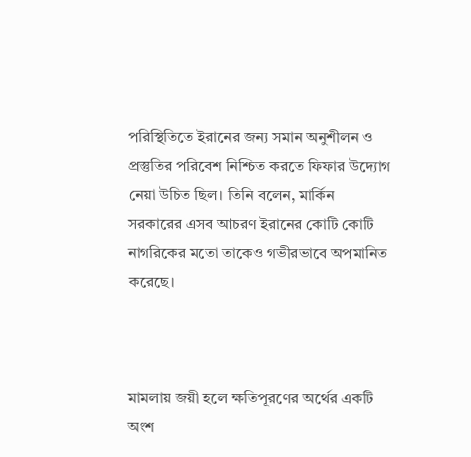পরিস্থিতিতে ইরানের জন্য সমান অনুশীলন ও প্রস্তুতির পরিবেশ নিশ্চিত করতে ফিফার উদ্যোগ নেয়া উচিত ছিল। তিনি বলেন, মার্কিন সরকারের এসব আচরণ ইরানের কোটি কোটি নাগরিকের মতো তাকেও গভীরভাবে অপমানিত করেছে।



মামলায় জয়ী হলে ক্ষতিপূরণের অর্থের একটি অংশ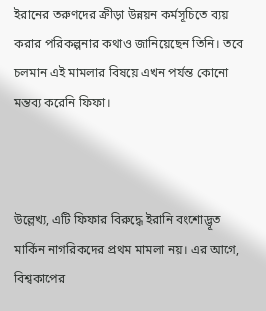ইরানের তরুণদের ক্রীড়া উন্নয়ন কর্মসূচিতে ব্যয় করার পরিকল্পনার কথাও জানিয়েছেন তিনি। তবে চলমান এই মামলার বিষয়ে এখন পর্যন্ত কোনো মন্তব্য করেনি ফিফা।



উল্লেখ্য, এটি ফিফার বিরুদ্ধে ইরানি বংশোদ্ভূত মার্কিন নাগরিকদের প্রথম মামলা নয়। এর আগে, বিশ্বকাপের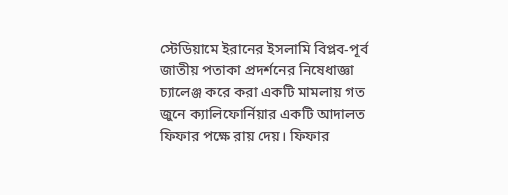স্টেডিয়ামে ইরানের ইসলামি বিপ্লব-পূর্ব জাতীয় পতাকা প্রদর্শনের নিষেধাজ্ঞা চ্যালেঞ্জ করে করা একটি মামলায় গত জুনে ক্যালিফোর্নিয়ার একটি আদালত ফিফার পক্ষে রায় দেয়। ফিফার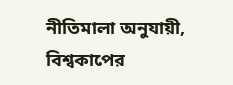নীতিমালা অনুযায়ী, বিশ্বকাপের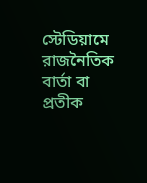স্টেডিয়ামে রাজনৈতিক বার্তা বা প্রতীক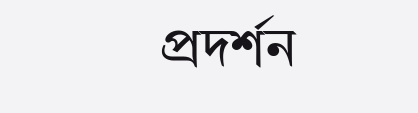প্রদর্শন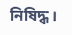নিষিদ্ধ।